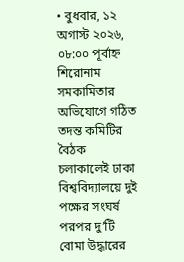• বুধবার, ১২ অগাস্ট ২০২৬, ০৮:০০ পূর্বাহ্ন
শিরোনাম
সমকামিতার অভিযোগে গঠিত তদন্ত কমিটির বৈঠক চলাকালেই ঢাকা বিশ্ববিদ্যালয়ে দুই পক্ষের সংঘর্ষ পরপর দু’টি বোমা উদ্ধারের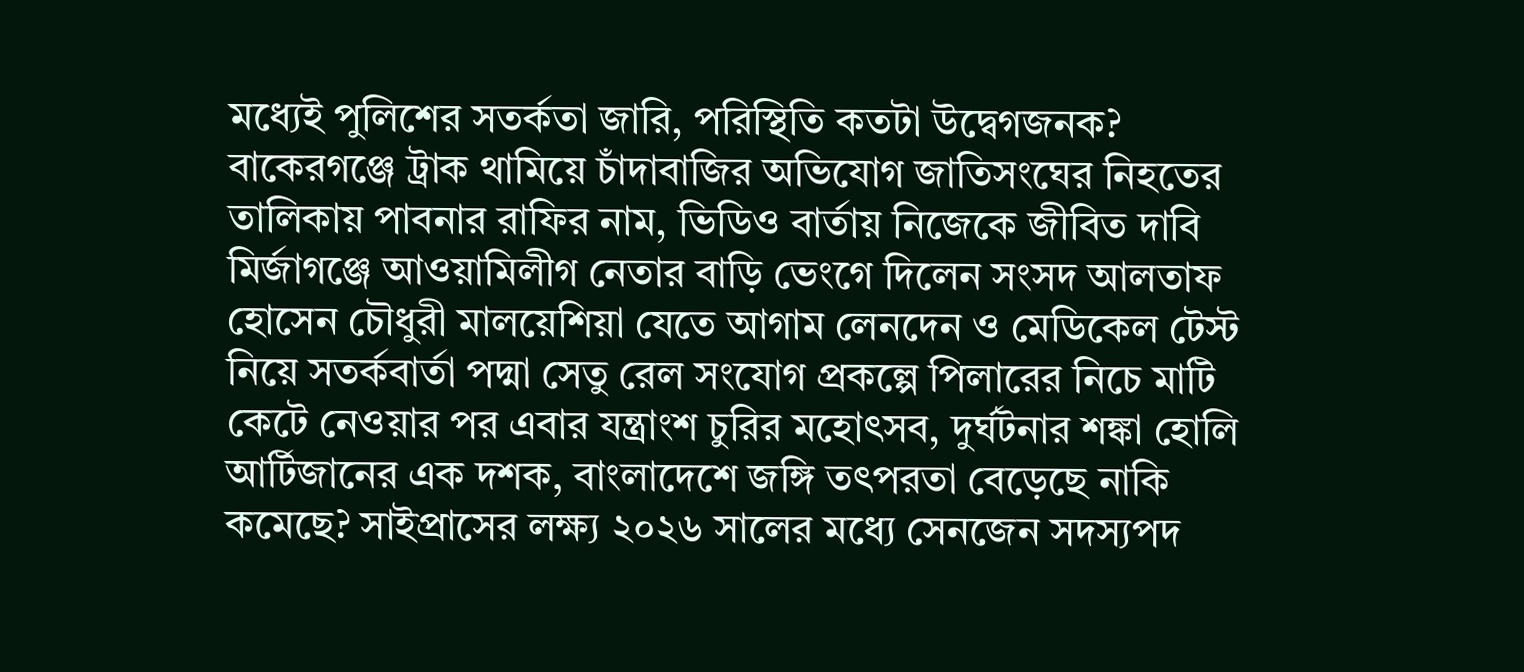মধ্যেই পুলিশের সতর্কতা জারি, পরিস্থিতি কতটা উদ্বেগজনক? বাকেরগঞ্জে ট্রাক থামিয়ে চাঁদাবাজির অভিযোগ জাতিসংঘের নিহতের তালিকায় পাবনার রাফির নাম, ভিডিও বার্তায় নিজেকে জীবিত দাবি মির্জাগঞ্জে আওয়ামিলীগ নেতার বাড়ি ভেংগে দিলেন সংসদ আলতাফ হোসেন চৌধুরী মালয়েশিয়া যেতে আগাম লেনদেন ও মেডিকেল টেস্ট নিয়ে সতর্কবার্তা পদ্মা সেতু রেল সংযোগ প্রকল্পে পিলারের নিচে মাটি কেটে নেওয়ার পর এবার যন্ত্রাংশ চুরির মহোৎসব, দুর্ঘটনার শঙ্কা হোলি আর্টিজানের এক দশক, বাংলাদেশে জঙ্গি তৎপরতা বেড়েছে নাকি কমেছে? সাইপ্রাসের লক্ষ্য ২০২৬ সালের মধ্যে সেনজেন সদস্যপদ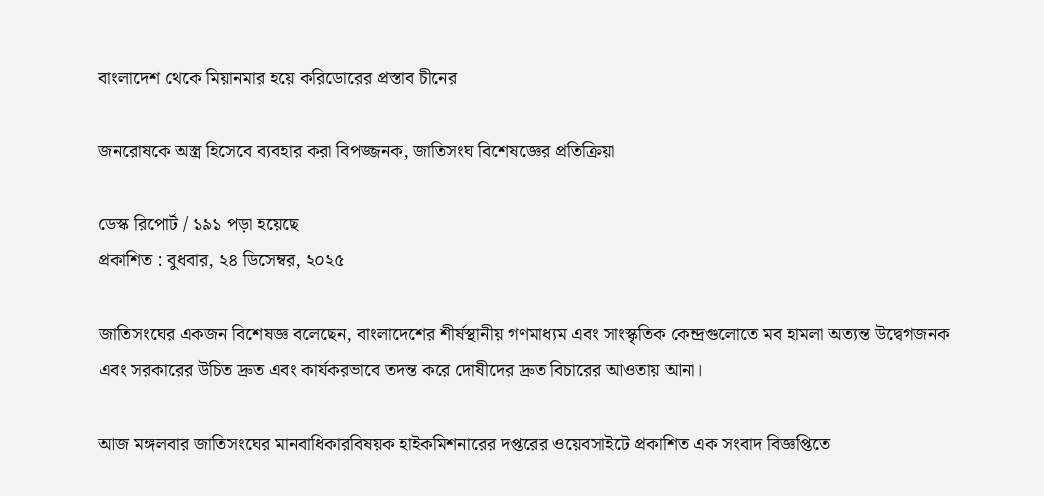বাংলাদেশ থেকে মিয়ানমার হয়ে করিডোরের প্রস্তাব চীনের

জনরোষকে অস্ত্র হিসেবে ব্যবহার করা বিপজ্জনক, জাতিসংঘ বিশেষজ্ঞের প্রতিক্রিয়া

ডেস্ক রিপোর্ট / ১৯১ পড়া হয়েছে
প্রকাশিত : বুধবার, ২৪ ডিসেম্বর, ২০২৫

জাতিসংঘের একজন বিশেষজ্ঞ বলেছেন, বাংলাদেশের শীর্ষস্থানীয় গণমাধ্যম এবং সাংস্কৃতিক কেন্দ্রগুলোতে মব হামলা অত্যন্ত উদ্বেগজনক এবং সরকারের উচিত দ্রুত এবং কার্যকরভাবে তদন্ত করে দোষীদের দ্রুত বিচারের আওতায় আনা।

আজ মঙ্গলবার জাতিসংঘের মানবাধিকারবিষয়ক হাইকমিশনারের দপ্তরের ওয়েবসাইটে প্রকাশিত এক সংবাদ বিজ্ঞপ্তিতে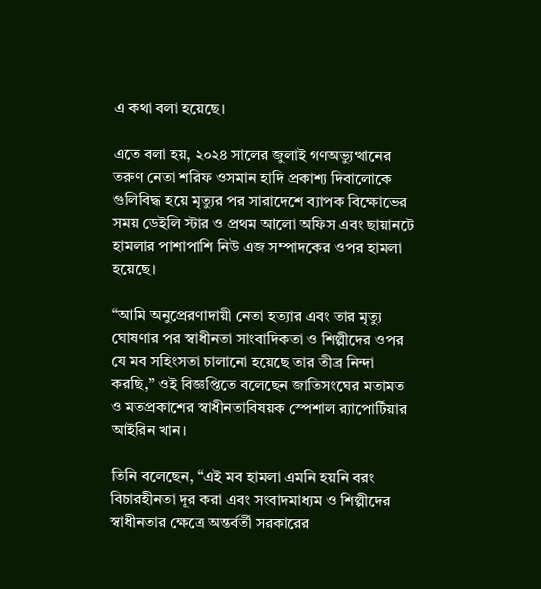এ কথা বলা হয়েছে।

এতে বলা হয়, ২০২৪ সালের জুলাই গণঅভ্যুত্থানের তরুণ নেতা শরিফ ওসমান হাদি প্রকাশ্য দিবালোকে গুলিবিদ্ধ হয়ে মৃত্যুর পর সারাদেশে ব্যাপক বিক্ষোভের সময় ডেইলি স্টার ও প্রথম আলো অফিস এবং ছায়ানটে হামলার পাশাপাশি নিউ এজ সম্পাদকের ওপর হামলা হয়েছে।

“আমি অনুপ্রেরণাদায়ী নেতা হত্যার এবং তার মৃত্যু ঘোষণার পর স্বাধীনতা সাংবাদিকতা ও শিল্পীদের ওপর যে মব সহিংসতা চালানো হয়েছে তার তীব্র নিন্দা করছি,” ওই বিজ্ঞপ্তিতে বলেছেন জাতিসংঘের মতামত ও মতপ্রকাশের স্বাধীনতাবিষয়ক স্পেশাল র‍্যাপোর্টিয়ার আইরিন খান।

তিনি বলেছেন, “এই মব হামলা এমনি হয়নি বরং বিচারহীনতা দূর করা এবং সংবাদমাধ্যম ও শিল্পীদের স্বাধীনতার ক্ষেত্রে অন্তর্বর্তী সরকারের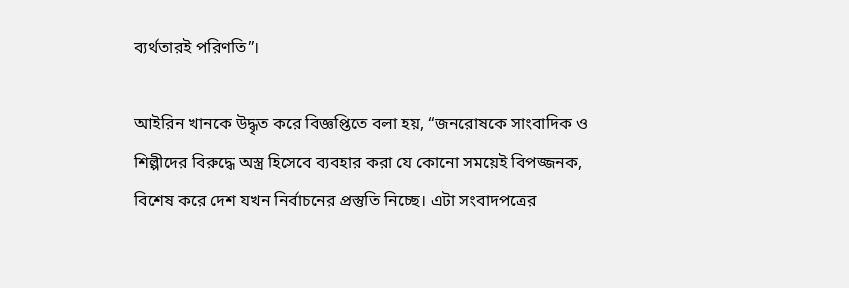ব্যর্থতারই পরিণতি”।

আইরিন খানকে উদ্ধৃত করে বিজ্ঞপ্তিতে বলা হয়, “জনরোষকে সাংবাদিক ও শিল্পীদের বিরুদ্ধে অস্ত্র হিসেবে ব্যবহার করা যে কোনো সময়েই বিপজ্জনক, বিশেষ করে দেশ যখন নির্বাচনের প্রস্তুতি নিচ্ছে। এটা সংবাদপত্রের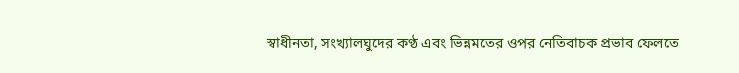স্বাধীনতা, সংখ্যালঘুদের কণ্ঠ এবং ভিন্নমতের ওপর নেতিবাচক প্রভাব ফেলতে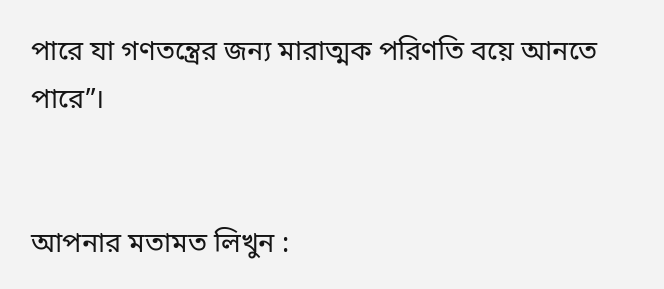পারে যা গণতন্ত্রের জন্য মারাত্মক পরিণতি বয়ে আনতে পারে”।


আপনার মতামত লিখুন :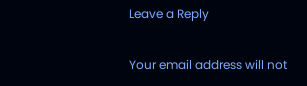Leave a Reply

Your email address will not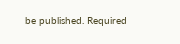be published. Required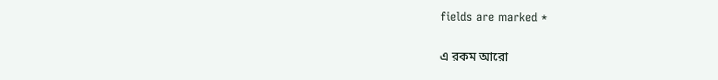fields are marked *

এ রকম আরো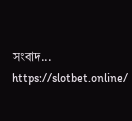সংবাদ...
https://slotbet.online/